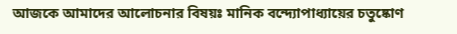আজকে আমাদের আলোচনার বিষয়ঃ মানিক বন্দ্যোপাধ্যায়ের চতুষ্কোণ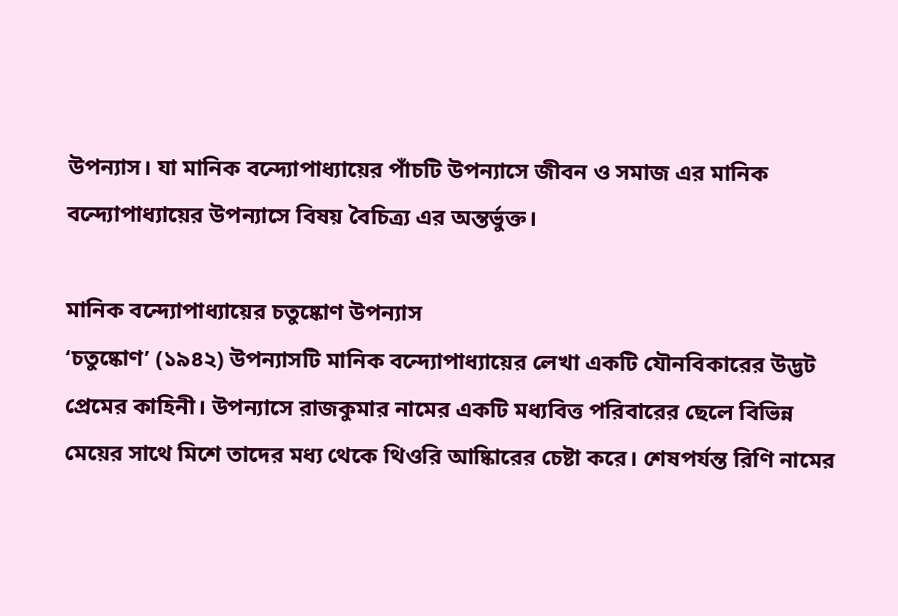উপন্যাস। যা মানিক বন্দ্যোপাধ্যায়ের পাঁচটি উপন্যাসে জীবন ও সমাজ এর মানিক বন্দ্যোপাধ্যায়ের উপন্যাসে বিষয় বৈচিত্র্য এর অন্তর্ভুক্ত।

মানিক বন্দ্যোপাধ্যায়ের চতুষ্কোণ উপন্যাস
‘চতুষ্কোণ’ (১৯৪২) উপন্যাসটি মানিক বন্দ্যোপাধ্যায়ের লেখা একটি যৌনবিকারের উদ্ভট প্রেমের কাহিনী। উপন্যাসে রাজকুমার নামের একটি মধ্যবিত্ত পরিবারের ছেলে বিভিন্ন মেয়ের সাথে মিশে তাদের মধ্য থেকে থিওরি আষ্কিারের চেষ্টা করে। শেষপর্যন্ত রিণি নামের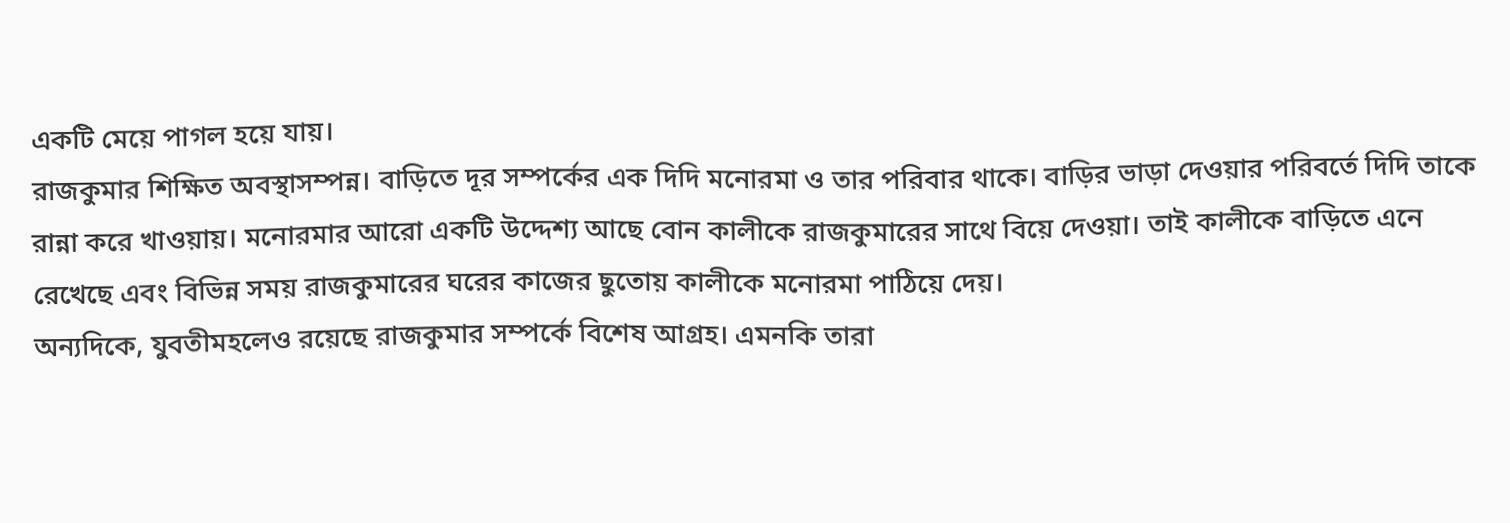একটি মেয়ে পাগল হয়ে যায়।
রাজকুমার শিক্ষিত অবস্থাসম্পন্ন। বাড়িতে দূর সম্পর্কের এক দিদি মনোরমা ও তার পরিবার থাকে। বাড়ির ভাড়া দেওয়ার পরিবর্তে দিদি তাকে রান্না করে খাওয়ায়। মনোরমার আরো একটি উদ্দেশ্য আছে বোন কালীকে রাজকুমারের সাথে বিয়ে দেওয়া। তাই কালীকে বাড়িতে এনে রেখেছে এবং বিভিন্ন সময় রাজকুমারের ঘরের কাজের ছুতোয় কালীকে মনোরমা পাঠিয়ে দেয়।
অন্যদিকে, যুবতীমহলেও রয়েছে রাজকুমার সম্পর্কে বিশেষ আগ্রহ। এমনকি তারা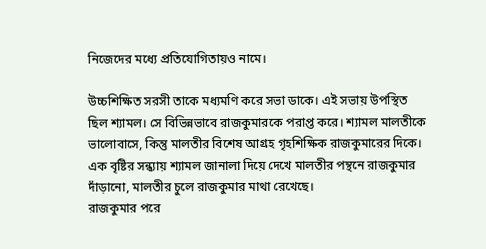নিজেদের মধ্যে প্রতিযোগিতায়ও নামে।

উচ্চশিক্ষিত সরসী তাকে মধ্যমণি করে সভা ডাকে। এই সভায় উপস্থিত ছিল শ্যামল। সে বিভিন্নভাবে রাজকুমারকে পরাপ্ত করে। শ্যামল মালতীকে ভালোবাসে, কিন্তু মালতীর বিশেষ আগ্রহ গৃহশিক্ষিক রাজকুমারের দিকে। এক বৃষ্টির সন্ধ্যায় শ্যামল জানালা দিয়ে দেখে মালতীর পন্থনে রাজকুমার দাঁড়ানো, মালতীর চুলে রাজকুমার মাথা রেখেছে।
রাজকুমার পরে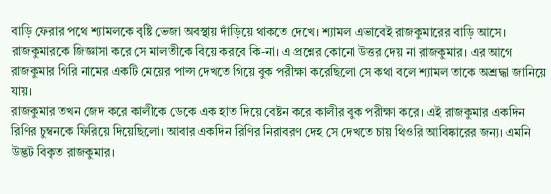বাড়ি ফেরার পথে শ্যামলকে বৃষ্টি ভেজা অবস্থায় দাঁড়িয়ে থাকতে দেখে। শ্যামল এভাবেই রাজকুমারের বাড়ি আসে। রাজকুমারকে জিজ্ঞাসা করে সে মালতীকে বিয়ে করবে কি-না। এ প্রশ্নের কোনো উত্তর দেয় না রাজকুমার। এর আগে রাজকুমার গিরি নামের একটি মেয়ের পাল্স দেখতে গিয়ে বুক পরীক্ষা করেছিলো সে কথা বলে শ্যামল তাকে অশ্রদ্ধা জানিয়ে যায়।
রাজকুমার তখন জেদ করে কালীকে ডেকে এক হাত দিয়ে বেষ্টন করে কালীর বুক পরীক্ষা করে। এই রাজকুমার একদিন রিণির চুম্বনকে ফিরিয়ে দিয়েছিলো। আবার একদিন রিণির নিরাবরণ দেহ সে দেখতে চায় থিওরি আবিষ্কারের জন্য। এমনি উদ্ভট বিকৃত রাজকুমার।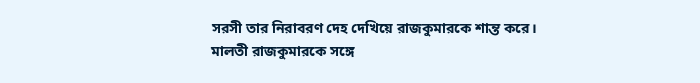সরসী তার নিরাবরণ দেহ দেখিয়ে রাজকুমারকে শান্ত করে। মালতী রাজকুমারকে সঙ্গে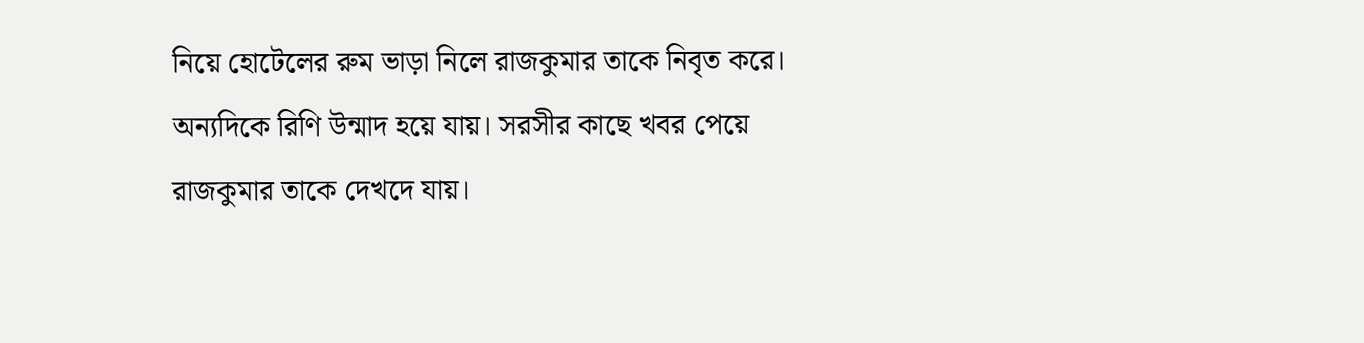নিয়ে হোটেলের রুম ভাড়া নিলে রাজকুমার তাকে নিবৃত করে। অন্যদিকে রিণি উন্মাদ হয়ে যায়। সরসীর কাছে খবর পেয়ে রাজকুমার তাকে দেখদে যায়।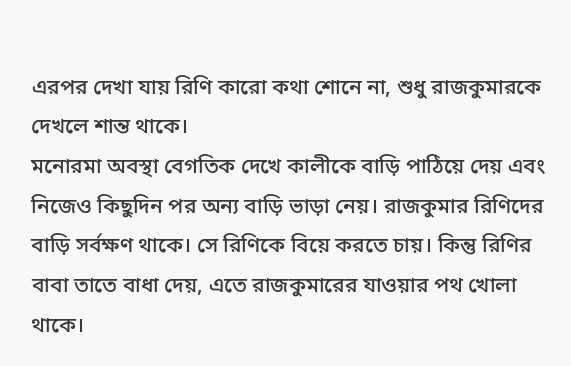এরপর দেখা যায় রিণি কারো কথা শোনে না, শুধু রাজকুমারকে দেখলে শান্ত থাকে।
মনোরমা অবস্থা বেগতিক দেখে কালীকে বাড়ি পাঠিয়ে দেয় এবং নিজেও কিছুদিন পর অন্য বাড়ি ভাড়া নেয়। রাজকুমার রিণিদের বাড়ি সর্বক্ষণ থাকে। সে রিণিকে বিয়ে করতে চায়। কিন্তু রিণির বাবা তাতে বাধা দেয়, এতে রাজকুমারের যাওয়ার পথ খোলা থাকে।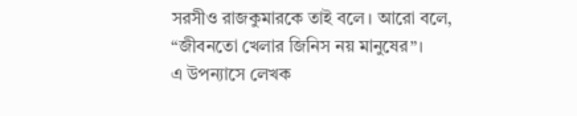সরসীও রাজকুমারকে তাই বলে। আরো বলে, “জীবনতো খেলার জিনিস নয় মানুষের”।
এ উপন্যাসে লেখক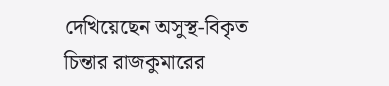দেখিয়েছেন অসুস্থ-বিকৃত চিন্তার রাজকুমারের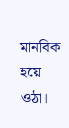মানবিক হয়ে ওঠা।